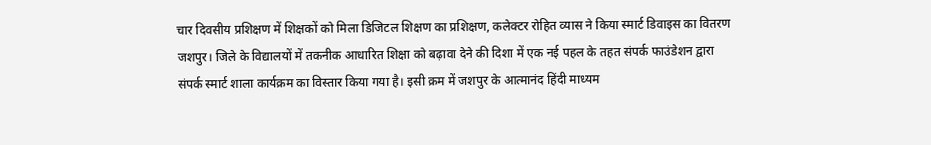चार दिवसीय प्रशिक्षण में शिक्षकों को मिला डिजिटल शिक्षण का प्रशिक्षण, कलेक्टर रोहित व्यास ने किया स्मार्ट डिवाइस का वितरण
जशपुर। जिले के विद्यालयों में तकनीक आधारित शिक्षा को बढ़ावा देने की दिशा में एक नई पहल के तहत संपर्क फाउंडेशन द्वारा संपर्क स्मार्ट शाला कार्यक्रम का विस्तार किया गया है। इसी क्रम में जशपुर के आत्मानंद हिंदी माध्यम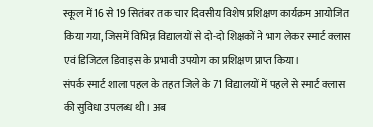स्कूल में 16 से 19 सितंबर तक चार दिवसीय विशेष प्रशिक्षण कार्यक्रम आयोजित किया गया, जिसमें विभिन्न विद्यालयों से दो-दो शिक्षकों ने भाग लेकर स्मार्ट क्लास एवं डिजिटल डिवाइस के प्रभावी उपयोग का प्रशिक्षण प्राप्त किया।
संपर्क स्मार्ट शाला पहल के तहत जिले के 71 विद्यालयों में पहले से स्मार्ट क्लास की सुविधा उपलब्ध थी। अब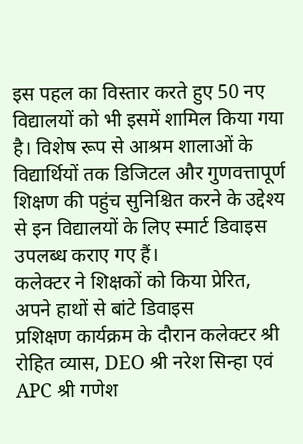इस पहल का विस्तार करते हुए 50 नए विद्यालयों को भी इसमें शामिल किया गया है। विशेष रूप से आश्रम शालाओं के विद्यार्थियों तक डिजिटल और गुणवत्तापूर्ण शिक्षण की पहुंच सुनिश्चित करने के उद्देश्य से इन विद्यालयों के लिए स्मार्ट डिवाइस उपलब्ध कराए गए हैं।
कलेक्टर ने शिक्षकों को किया प्रेरित, अपने हाथों से बांटे डिवाइस
प्रशिक्षण कार्यक्रम के दौरान कलेक्टर श्री रोहित व्यास, DEO श्री नरेश सिन्हा एवं APC श्री गणेश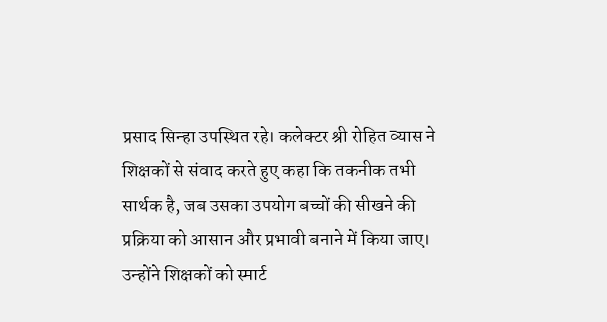प्रसाद सिन्हा उपस्थित रहे। कलेक्टर श्री रोहित व्यास ने शिक्षकों से संवाद करते हुए कहा कि तकनीक तभी सार्थक है, जब उसका उपयोग बच्चों की सीखने की प्रक्रिया को आसान और प्रभावी बनाने में किया जाए। उन्होंने शिक्षकों को स्मार्ट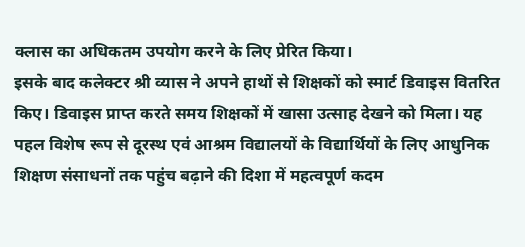क्लास का अधिकतम उपयोग करने के लिए प्रेरित किया।
इसके बाद कलेक्टर श्री व्यास ने अपने हाथों से शिक्षकों को स्मार्ट डिवाइस वितरित किए। डिवाइस प्राप्त करते समय शिक्षकों में खासा उत्साह देखने को मिला। यह पहल विशेष रूप से दूरस्थ एवं आश्रम विद्यालयों के विद्यार्थियों के लिए आधुनिक शिक्षण संसाधनों तक पहुंच बढ़ाने की दिशा में महत्वपूर्ण कदम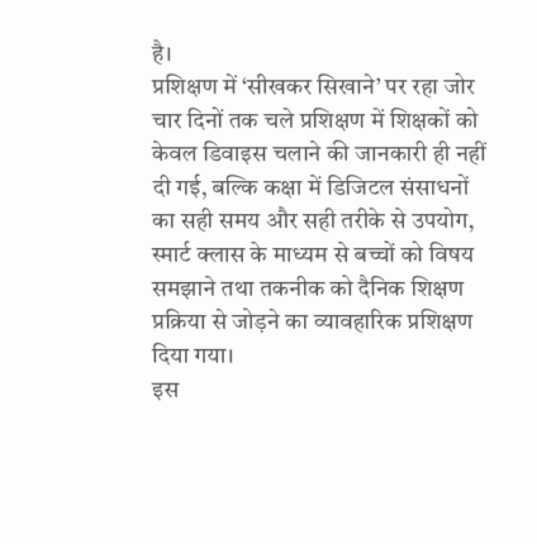है।
प्रशिक्षण में ‘सीखकर सिखाने’ पर रहा जोर
चार दिनों तक चले प्रशिक्षण में शिक्षकों को केवल डिवाइस चलाने की जानकारी ही नहीं दी गई, बल्कि कक्षा में डिजिटल संसाधनों का सही समय और सही तरीके से उपयोग, स्मार्ट क्लास के माध्यम से बच्चों को विषय समझाने तथा तकनीक को दैनिक शिक्षण प्रक्रिया से जोड़ने का व्यावहारिक प्रशिक्षण दिया गया।
इस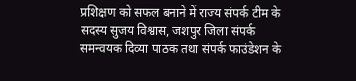प्रशिक्षण को सफल बनाने में राज्य संपर्क टीम के सदस्य सुजय विश्वास, जशपुर जिला संपर्क समन्वयक दिव्या पाठक तथा संपर्क फाउंडेशन के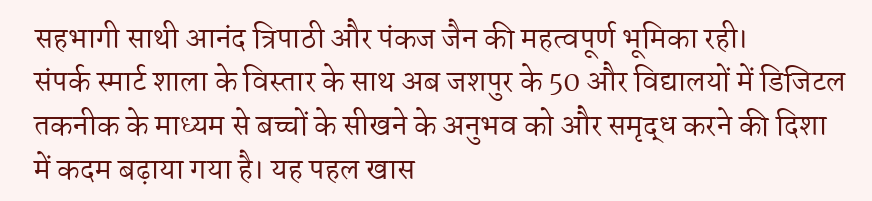सहभागी साथी आनंद त्रिपाठी और पंकज जैन की महत्वपूर्ण भूमिका रही।
संपर्क स्मार्ट शाला के विस्तार के साथ अब जशपुर के 50 और विद्यालयों में डिजिटल तकनीक के माध्यम से बच्चों के सीखने के अनुभव को और समृद्ध करने की दिशा में कदम बढ़ाया गया है। यह पहल खास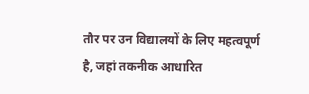तौर पर उन विद्यालयों के लिए महत्वपूर्ण है, जहां तकनीक आधारित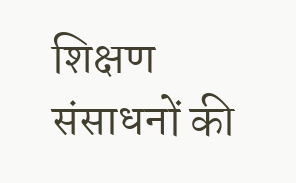शिक्षण संसाधनों की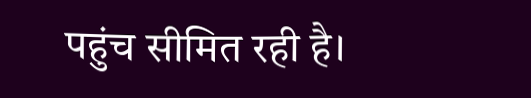पहुंच सीमित रही है।